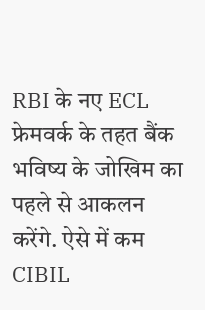RBI के नए ECL फ्रेमवर्क के तहत बैंक भविष्य के जोखिम का पहले से आकलन करेंगे. ऐसे में कम CIBIL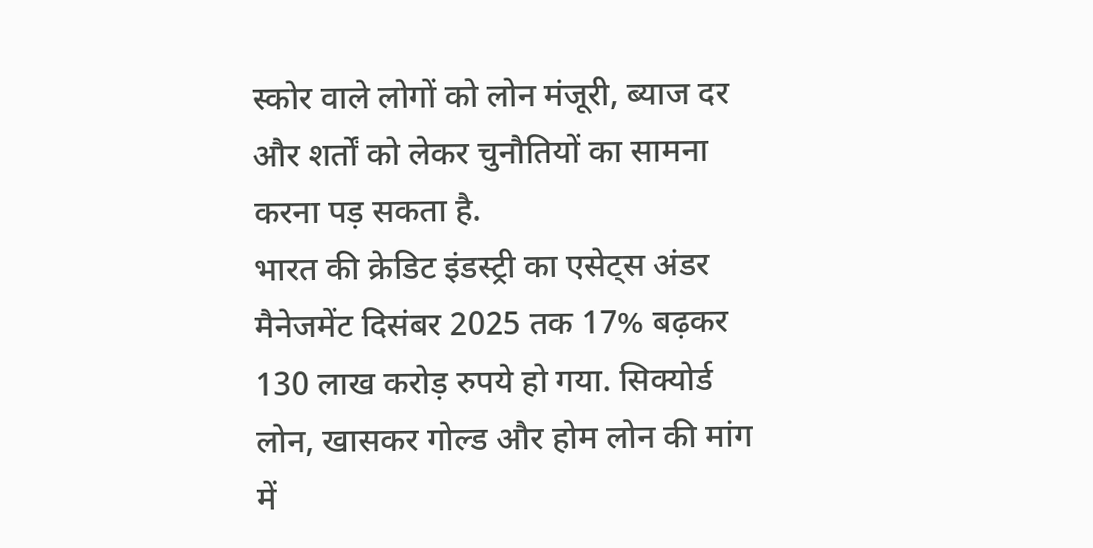स्कोर वाले लोगों को लोन मंजूरी, ब्याज दर और शर्तों को लेकर चुनौतियों का सामना करना पड़ सकता है.
भारत की क्रेडिट इंडस्ट्री का एसेट्स अंडर मैनेजमेंट दिसंबर 2025 तक 17% बढ़कर 130 लाख करोड़ रुपये हो गया. सिक्योर्ड लोन, खासकर गोल्ड और होम लोन की मांग में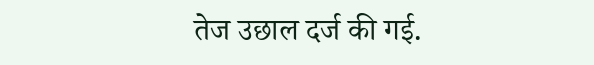तेज उछाल दर्ज की गई.